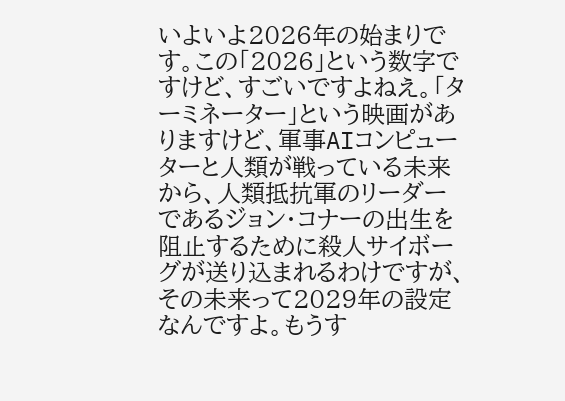いよいよ2026年の始まりです。この「2026」という数字ですけど、すごいですよねえ。「ターミネーター」という映画がありますけど、軍事AIコンピューターと人類が戦っている未来から、人類抵抗軍のリーダーであるジョン・コナーの出生を阻止するために殺人サイボーグが送り込まれるわけですが、その未来って2029年の設定なんですよ。もうす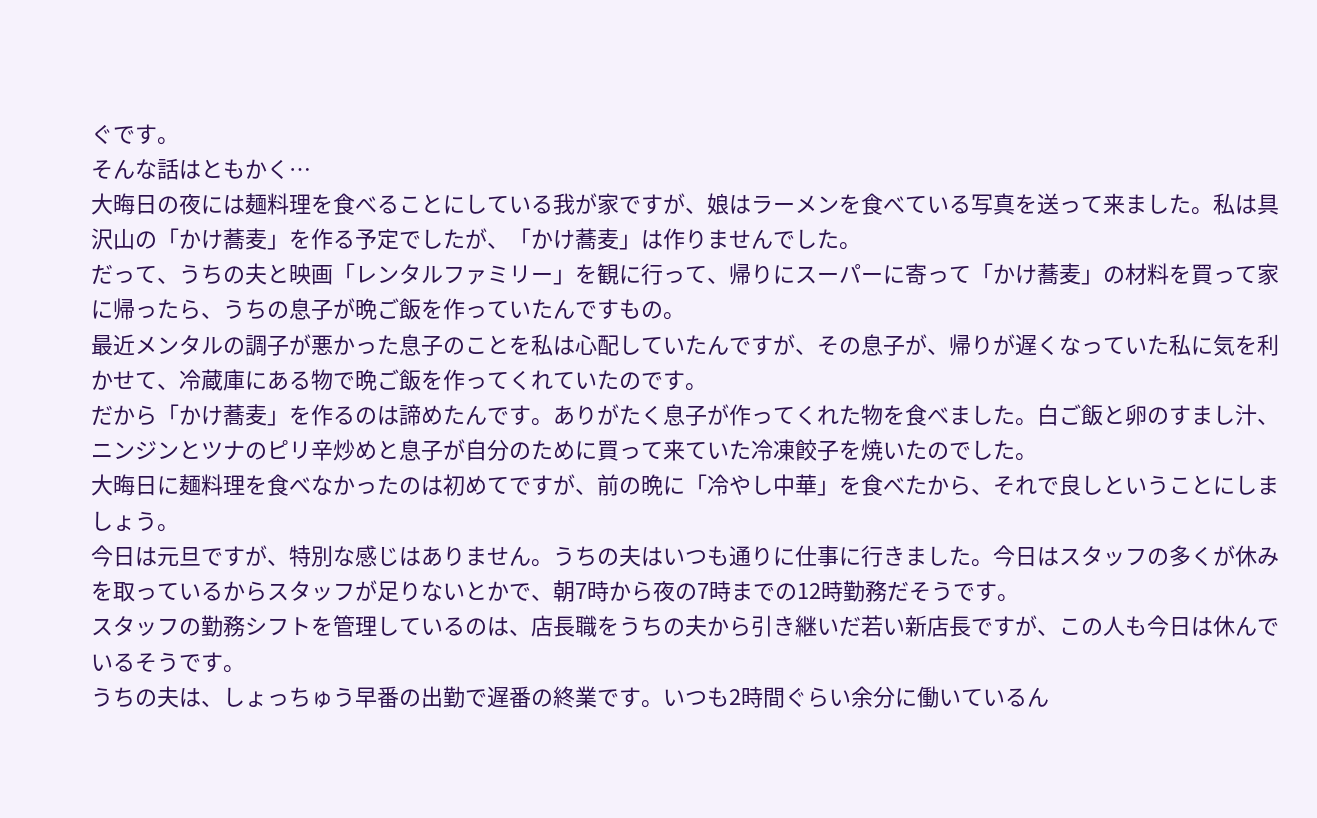ぐです。
そんな話はともかく…
大晦日の夜には麺料理を食べることにしている我が家ですが、娘はラーメンを食べている写真を送って来ました。私は具沢山の「かけ蕎麦」を作る予定でしたが、「かけ蕎麦」は作りませんでした。
だって、うちの夫と映画「レンタルファミリー」を観に行って、帰りにスーパーに寄って「かけ蕎麦」の材料を買って家に帰ったら、うちの息子が晩ご飯を作っていたんですもの。
最近メンタルの調子が悪かった息子のことを私は心配していたんですが、その息子が、帰りが遅くなっていた私に気を利かせて、冷蔵庫にある物で晩ご飯を作ってくれていたのです。
だから「かけ蕎麦」を作るのは諦めたんです。ありがたく息子が作ってくれた物を食べました。白ご飯と卵のすまし汁、ニンジンとツナのピリ辛炒めと息子が自分のために買って来ていた冷凍餃子を焼いたのでした。
大晦日に麺料理を食べなかったのは初めてですが、前の晩に「冷やし中華」を食べたから、それで良しということにしましょう。
今日は元旦ですが、特別な感じはありません。うちの夫はいつも通りに仕事に行きました。今日はスタッフの多くが休みを取っているからスタッフが足りないとかで、朝7時から夜の7時までの12時勤務だそうです。
スタッフの勤務シフトを管理しているのは、店長職をうちの夫から引き継いだ若い新店長ですが、この人も今日は休んでいるそうです。
うちの夫は、しょっちゅう早番の出勤で遅番の終業です。いつも2時間ぐらい余分に働いているん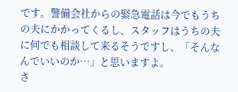です。警備会社からの緊急電話は今でもうちの夫にかかってくるし、スタッフはうちの夫に何でも相談して来るそうですし、「そんなんでいいのか…」と思いますよ。
さ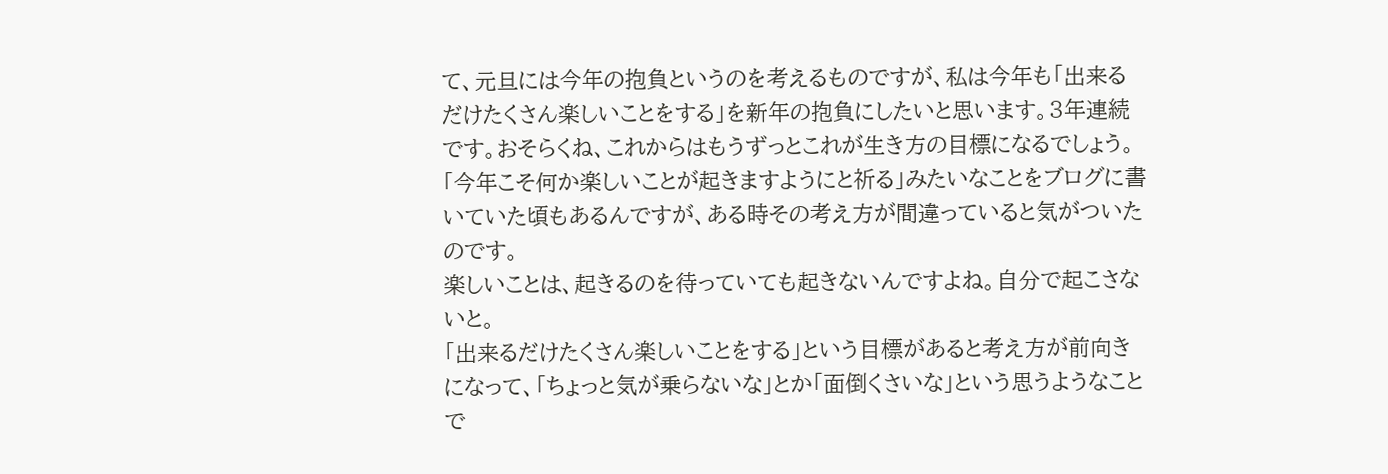て、元旦には今年の抱負というのを考えるものですが、私は今年も「出来るだけたくさん楽しいことをする」を新年の抱負にしたいと思います。3年連続です。おそらくね、これからはもうずっとこれが生き方の目標になるでしょう。
「今年こそ何か楽しいことが起きますようにと祈る」みたいなことをブログに書いていた頃もあるんですが、ある時その考え方が間違っていると気がついたのです。
楽しいことは、起きるのを待っていても起きないんですよね。自分で起こさないと。
「出来るだけたくさん楽しいことをする」という目標があると考え方が前向きになって、「ちょっと気が乗らないな」とか「面倒くさいな」という思うようなことで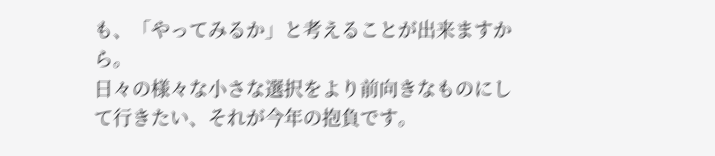も、「やってみるか」と考えることが出来ますから。
日々の様々な小さな選択をより前向きなものにして行きたい、それが今年の抱負です。